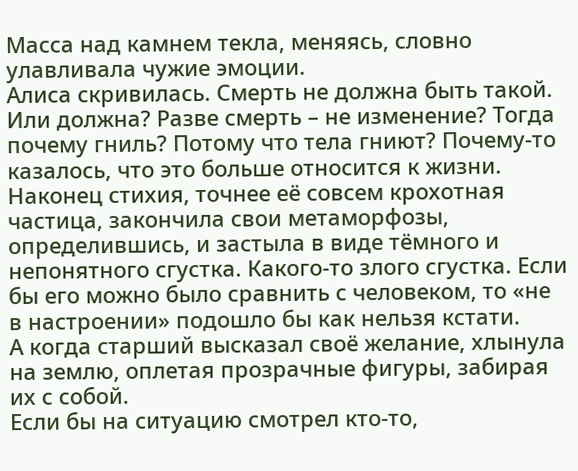Масса над камнем текла, меняясь, словно улавливала чужие эмоции.
Алиса скривилась. Смерть не должна быть такой. Или должна? Разве смерть – не изменение? Тогда почему гниль? Потому что тела гниют? Почему-то казалось, что это больше относится к жизни.
Наконец стихия, точнее её совсем крохотная частица, закончила свои метаморфозы, определившись, и застыла в виде тёмного и непонятного сгустка. Какого-то злого сгустка. Если бы его можно было сравнить с человеком, то «не в настроении» подошло бы как нельзя кстати.
А когда старший высказал своё желание, хлынула на землю, оплетая прозрачные фигуры, забирая их с собой.
Если бы на ситуацию смотрел кто-то,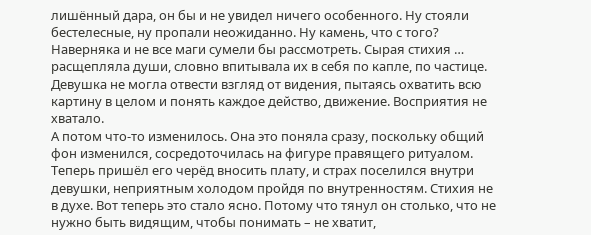лишённый дара, он бы и не увидел ничего особенного. Ну стояли бестелесные, ну пропали неожиданно. Ну камень, что с того?
Наверняка и не все маги сумели бы рассмотреть. Сырая стихия … расщепляла души, словно впитывала их в себя по капле, по частице. Девушка не могла отвести взгляд от видения, пытаясь охватить всю картину в целом и понять каждое действо, движение. Восприятия не хватало.
А потом что-то изменилось. Она это поняла сразу, поскольку общий фон изменился, сосредоточилась на фигуре правящего ритуалом. Теперь пришёл его черёд вносить плату, и страх поселился внутри девушки, неприятным холодом пройдя по внутренностям. Стихия не в духе. Вот теперь это стало ясно. Потому что тянул он столько, что не нужно быть видящим, чтобы понимать – не хватит,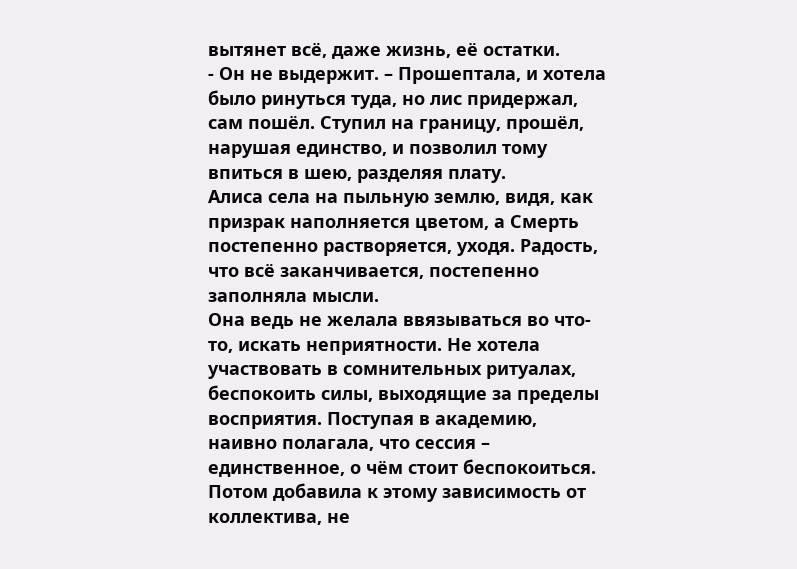вытянет всё, даже жизнь, её остатки.
- Он не выдержит. – Прошептала, и хотела было ринуться туда, но лис придержал, сам пошёл. Ступил на границу, прошёл, нарушая единство, и позволил тому впиться в шею, разделяя плату.
Алиса села на пыльную землю, видя, как призрак наполняется цветом, а Смерть постепенно растворяется, уходя. Радость, что всё заканчивается, постепенно заполняла мысли.
Она ведь не желала ввязываться во что-то, искать неприятности. Не хотела участвовать в сомнительных ритуалах, беспокоить силы, выходящие за пределы восприятия. Поступая в академию, наивно полагала, что сессия – единственное, о чём стоит беспокоиться. Потом добавила к этому зависимость от коллектива, не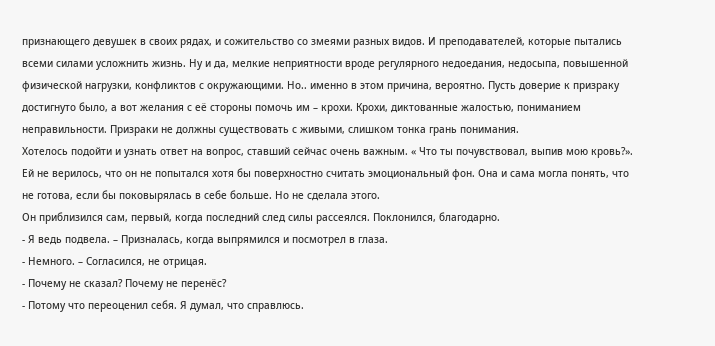признающего девушек в своих рядах, и сожительство со змеями разных видов. И преподавателей, которые пытались всеми силами усложнить жизнь. Ну и да, мелкие неприятности вроде регулярного недоедания, недосыпа, повышенной физической нагрузки, конфликтов с окружающими. Но.. именно в этом причина, вероятно. Пусть доверие к призраку достигнуто было, а вот желания с её стороны помочь им – крохи. Крохи, диктованные жалостью, пониманием неправильности. Призраки не должны существовать с живыми, слишком тонка грань понимания.
Хотелось подойти и узнать ответ на вопрос, ставший сейчас очень важным. « Что ты почувствовал, выпив мою кровь?». Ей не верилось, что он не попытался хотя бы поверхностно считать эмоциональный фон. Она и сама могла понять, что не готова, если бы поковырялась в себе больше. Но не сделала этого.
Он приблизился сам, первый, когда последний след силы рассеялся. Поклонился, благодарно.
- Я ведь подвела. – Призналась, когда выпрямился и посмотрел в глаза.
- Немного. – Согласился, не отрицая.
- Почему не сказал? Почему не перенёс?
- Потому что переоценил себя. Я думал, что справлюсь.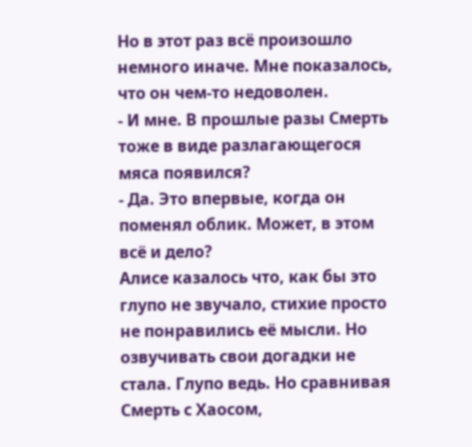Но в этот раз всё произошло немного иначе. Мне показалось, что он чем-то недоволен.
- И мне. В прошлые разы Смерть тоже в виде разлагающегося мяса появился?
- Да. Это впервые, когда он поменял облик. Может, в этом всё и дело?
Алисе казалось что, как бы это глупо не звучало, стихие просто не понравились её мысли. Но озвучивать свои догадки не стала. Глупо ведь. Но сравнивая Смерть с Хаосом,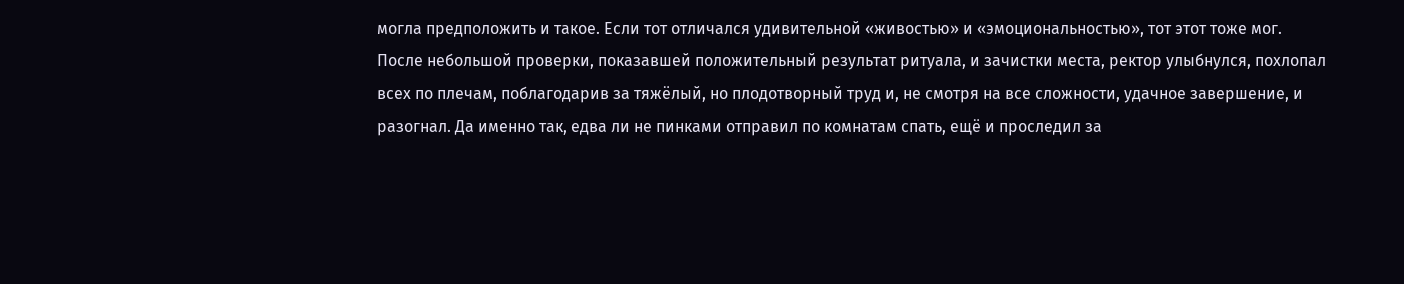могла предположить и такое. Если тот отличался удивительной «живостью» и «эмоциональностью», тот этот тоже мог.
После небольшой проверки, показавшей положительный результат ритуала, и зачистки места, ректор улыбнулся, похлопал всех по плечам, поблагодарив за тяжёлый, но плодотворный труд и, не смотря на все сложности, удачное завершение, и разогнал. Да именно так, едва ли не пинками отправил по комнатам спать, ещё и проследил за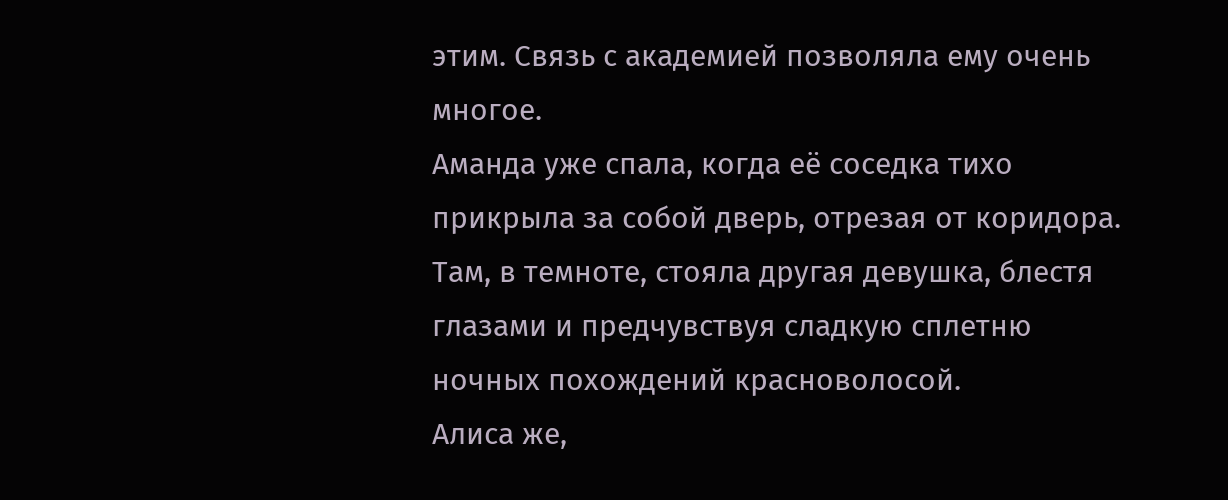этим. Связь с академией позволяла ему очень многое.
Аманда уже спала, когда её соседка тихо прикрыла за собой дверь, отрезая от коридора. Там, в темноте, стояла другая девушка, блестя глазами и предчувствуя сладкую сплетню ночных похождений красноволосой.
Алиса же,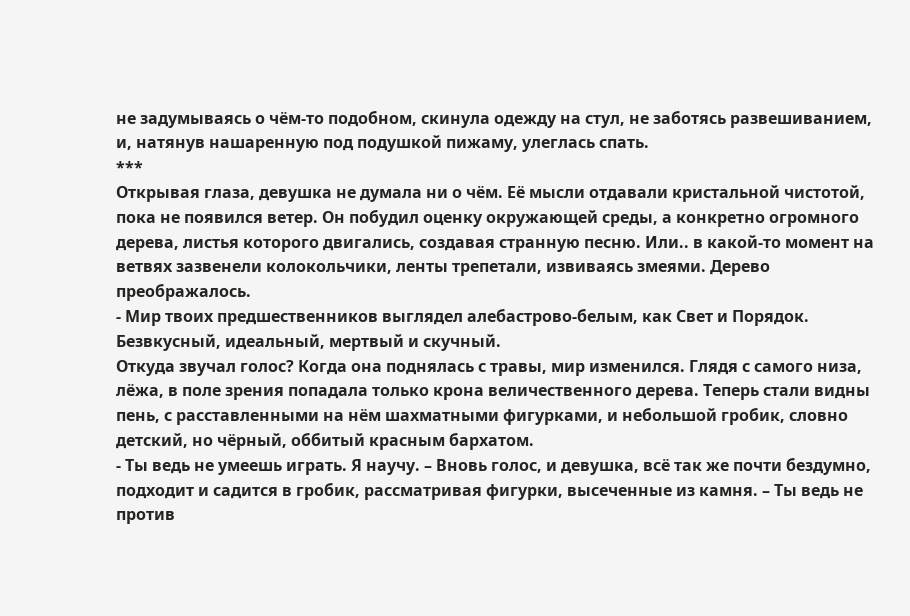не задумываясь о чём-то подобном, скинула одежду на стул, не заботясь развешиванием, и, натянув нашаренную под подушкой пижаму, улеглась спать.
***
Открывая глаза, девушка не думала ни о чём. Её мысли отдавали кристальной чистотой, пока не появился ветер. Он побудил оценку окружающей среды, а конкретно огромного дерева, листья которого двигались, создавая странную песню. Или.. в какой-то момент на ветвях зазвенели колокольчики, ленты трепетали, извиваясь змеями. Дерево преображалось.
- Мир твоих предшественников выглядел алебастрово-белым, как Свет и Порядок. Безвкусный, идеальный, мертвый и скучный.
Откуда звучал голос? Когда она поднялась с травы, мир изменился. Глядя с самого низа, лёжа, в поле зрения попадала только крона величественного дерева. Теперь стали видны пень, с расставленными на нём шахматными фигурками, и небольшой гробик, словно детский, но чёрный, оббитый красным бархатом.
- Ты ведь не умеешь играть. Я научу. – Вновь голос, и девушка, всё так же почти бездумно, подходит и садится в гробик, рассматривая фигурки, высеченные из камня. – Ты ведь не против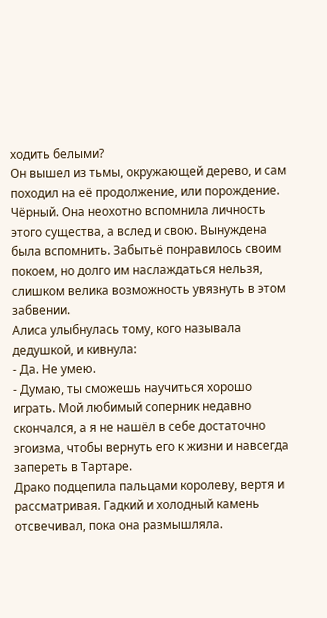ходить белыми?
Он вышел из тьмы, окружающей дерево, и сам походил на её продолжение, или порождение. Чёрный. Она неохотно вспомнила личность этого существа, а вслед и свою. Вынуждена была вспомнить. Забытьё понравилось своим покоем, но долго им наслаждаться нельзя, слишком велика возможность увязнуть в этом забвении.
Алиса улыбнулась тому, кого называла дедушкой, и кивнула:
- Да. Не умею.
- Думаю, ты сможешь научиться хорошо играть. Мой любимый соперник недавно скончался, а я не нашёл в себе достаточно эгоизма, чтобы вернуть его к жизни и навсегда запереть в Тартаре.
Драко подцепила пальцами королеву, вертя и рассматривая. Гадкий и холодный камень отсвечивал, пока она размышляла.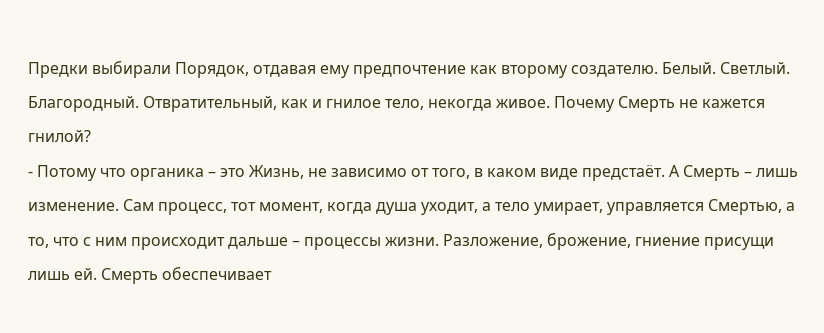Предки выбирали Порядок, отдавая ему предпочтение как второму создателю. Белый. Светлый. Благородный. Отвратительный, как и гнилое тело, некогда живое. Почему Смерть не кажется гнилой?
- Потому что органика – это Жизнь, не зависимо от того, в каком виде предстаёт. А Смерть – лишь изменение. Сам процесс, тот момент, когда душа уходит, а тело умирает, управляется Смертью, а то, что с ним происходит дальше – процессы жизни. Разложение, брожение, гниение присущи лишь ей. Смерть обеспечивает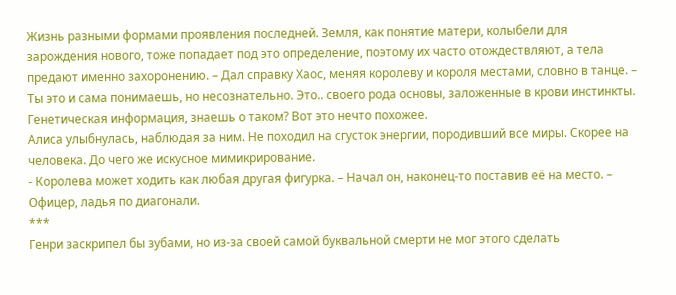Жизнь разными формами проявления последней. Земля, как понятие матери, колыбели для зарождения нового, тоже попадает под это определение, поэтому их часто отождествляют, а тела предают именно захоронению. – Дал справку Хаос, меняя королеву и короля местами, словно в танце. – Ты это и сама понимаешь, но несознательно. Это.. своего рода основы, заложенные в крови инстинкты. Генетическая информация, знаешь о таком? Вот это нечто похожее.
Алиса улыбнулась, наблюдая за ним. Не походил на сгусток энергии, породивший все миры. Скорее на человека. До чего же искусное мимикрирование.
- Королева может ходить как любая другая фигурка. – Начал он, наконец-то поставив её на место. – Офицер, ладья по диагонали.
***
Генри заскрипел бы зубами, но из-за своей самой буквальной смерти не мог этого сделать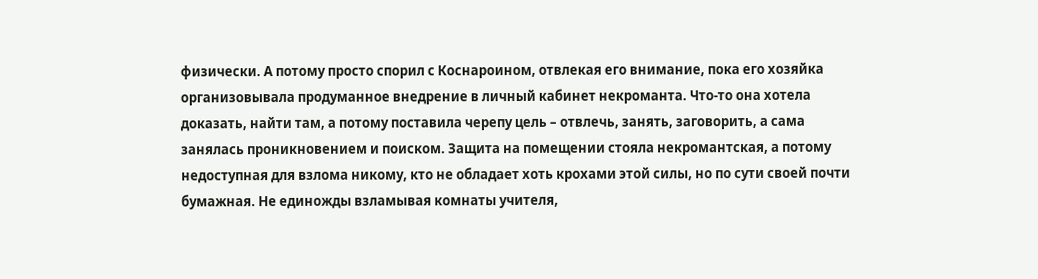физически. А потому просто спорил с Коснароином, отвлекая его внимание, пока его хозяйка организовывала продуманное внедрение в личный кабинет некроманта. Что-то она хотела доказать, найти там, а потому поставила черепу цель – отвлечь, занять, заговорить, а сама занялась проникновением и поиском. Защита на помещении стояла некромантская, а потому недоступная для взлома никому, кто не обладает хоть крохами этой силы, но по сути своей почти бумажная. Не единожды взламывая комнаты учителя,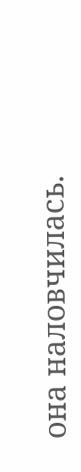она наловчилась.